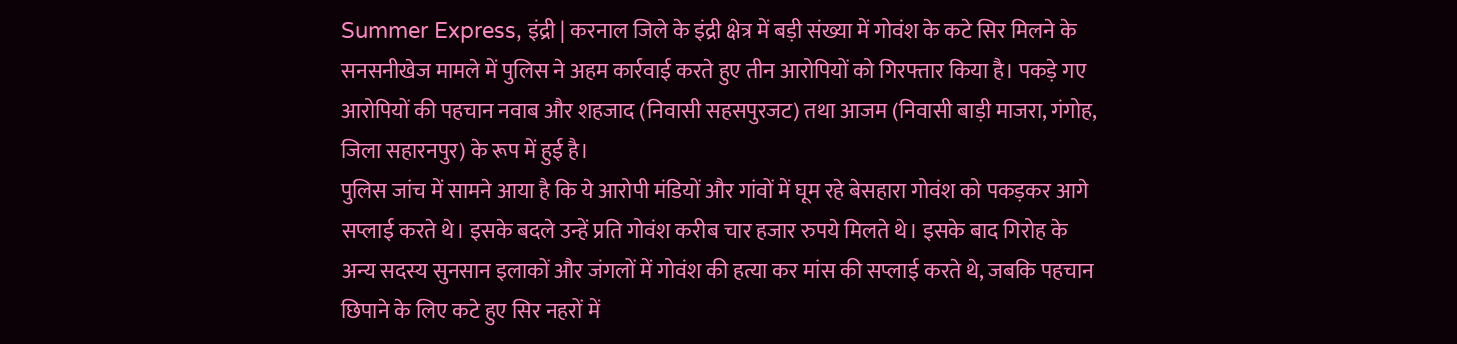Summer Express, इंद्री | करनाल जिले के इंद्री क्षेत्र में बड़ी संख्या में गोवंश के कटे सिर मिलने के सनसनीखेज मामले में पुलिस ने अहम कार्रवाई करते हुए तीन आरोपियों को गिरफ्तार किया है। पकड़े गए आरोपियों की पहचान नवाब और शहजाद (निवासी सहसपुरजट) तथा आजम (निवासी बाड़ी माजरा, गंगोह, जिला सहारनपुर) के रूप में हुई है।
पुलिस जांच में सामने आया है कि ये आरोपी मंडियों और गांवों में घूम रहे बेसहारा गोवंश को पकड़कर आगे सप्लाई करते थे। इसके बदले उन्हें प्रति गोवंश करीब चार हजार रुपये मिलते थे। इसके बाद गिरोह के अन्य सदस्य सुनसान इलाकों और जंगलों में गोवंश की हत्या कर मांस की सप्लाई करते थे, जबकि पहचान छिपाने के लिए कटे हुए सिर नहरों में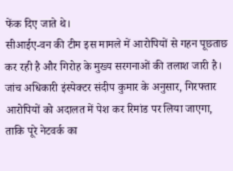फेंक दिए जाते थे।
सीआईए-वन की टीम इस मामले में आरोपियों से गहन पूछताछ कर रही है और गिरोह के मुख्य सरगनाओं की तलाश जारी है। जांच अधिकारी इंस्पेक्टर संदीप कुमार के अनुसार, गिरफ्तार आरोपियों को अदालत में पेश कर रिमांड पर लिया जाएगा, ताकि पूरे नेटवर्क का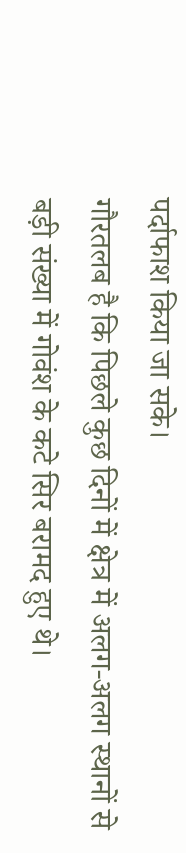पर्दाफाश किया जा सके।
गौरतलब है कि पिछले कुछ दिनों में क्षेत्र में अलग-अलग स्थानों से बड़ी संख्या में गोवंश के कटे सिर बरामद हुए थे।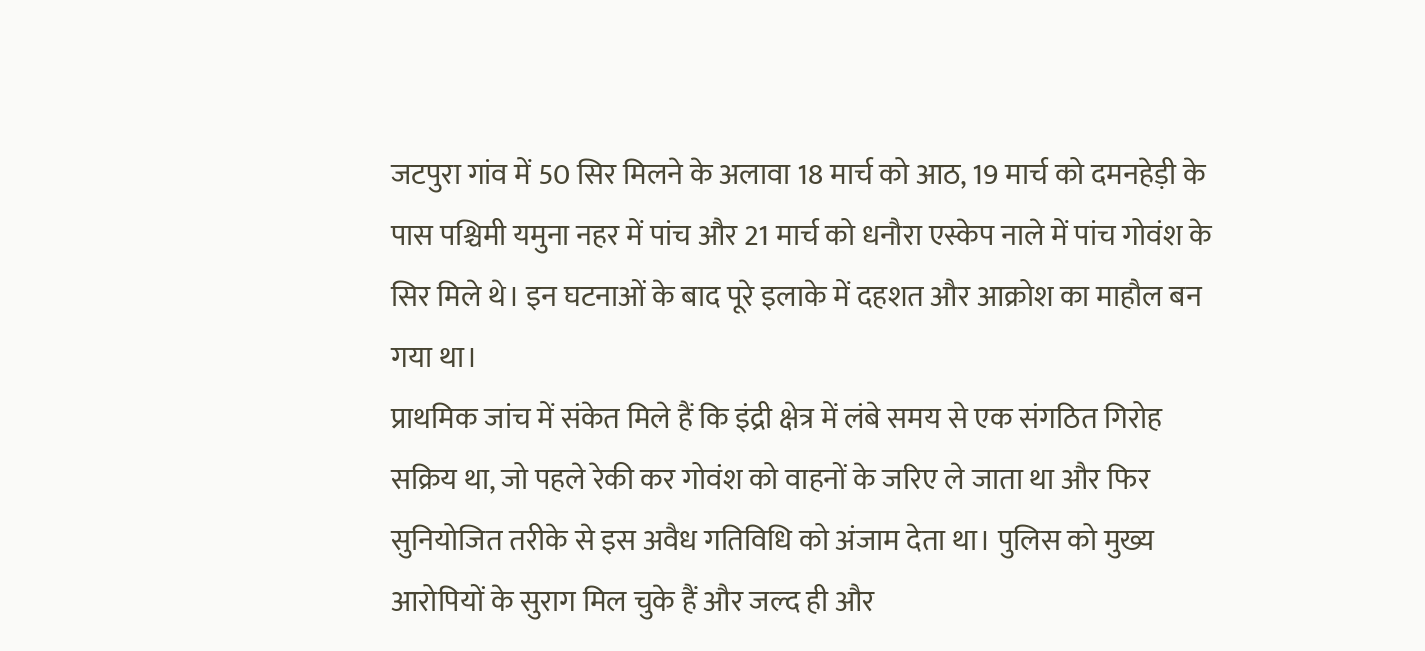जटपुरा गांव में 50 सिर मिलने के अलावा 18 मार्च को आठ, 19 मार्च को दमनहेड़ी के पास पश्चिमी यमुना नहर में पांच और 21 मार्च को धनौरा एस्केप नाले में पांच गोवंश के सिर मिले थे। इन घटनाओं के बाद पूरे इलाके में दहशत और आक्रोश का माहौल बन गया था।
प्राथमिक जांच में संकेत मिले हैं कि इंद्री क्षेत्र में लंबे समय से एक संगठित गिरोह सक्रिय था, जो पहले रेकी कर गोवंश को वाहनों के जरिए ले जाता था और फिर सुनियोजित तरीके से इस अवैध गतिविधि को अंजाम देता था। पुलिस को मुख्य आरोपियों के सुराग मिल चुके हैं और जल्द ही और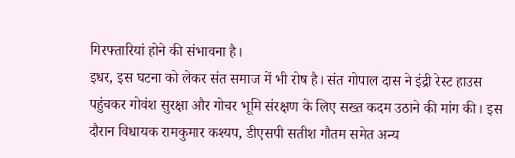गिरफ्तारियां होने की संभावना है।
इधर, इस घटना को लेकर संत समाज में भी रोष है। संत गोपाल दास ने इंद्री रेस्ट हाउस पहुंचकर गोवंश सुरक्षा और गोचर भूमि संरक्षण के लिए सख्त कदम उठाने की मांग की। इस दौरान विधायक रामकुमार कश्यप, डीएसपी सतीश गौतम समेत अन्य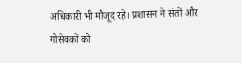अधिकारी भी मौजूद रहे। प्रशासन ने संतों और गोसेवकों को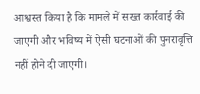आश्वस्त किया है कि मामले में सख्त कार्रवाई की जाएगी और भविष्य में ऐसी घटनाओं की पुनरावृत्ति नहीं होने दी जाएगी।